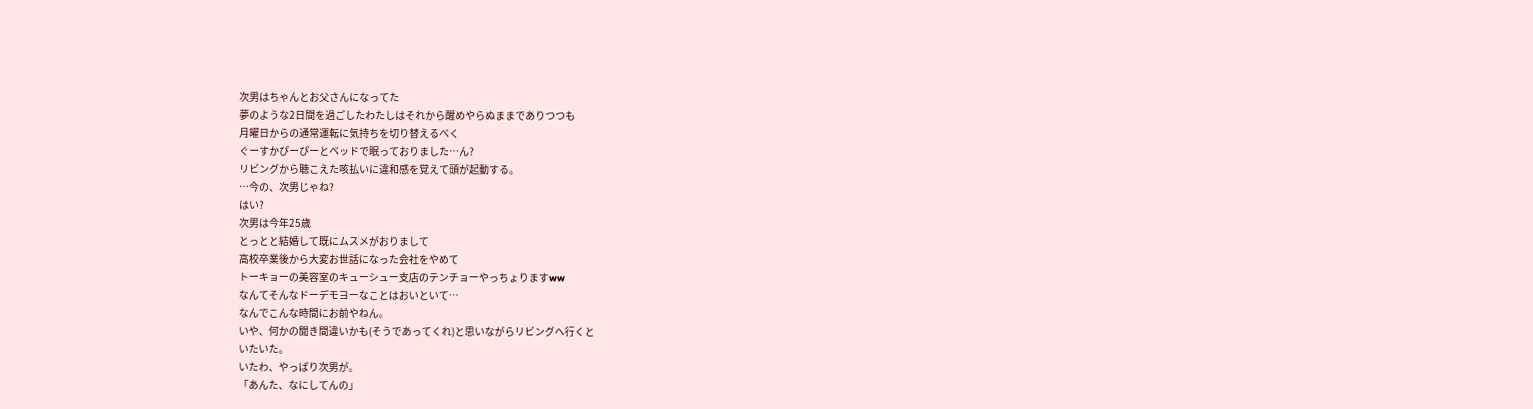次男はちゃんとお父さんになってた
夢のような2日間を過ごしたわたしはそれから醒めやらぬままでありつつも
月曜日からの通常運転に気持ちを切り替えるべく
ぐーすかぴーぴーとベッドで眠っておりました…ん?
リビングから聴こえた咳払いに違和感を覚えて頭が起動する。
…今の、次男じゃね?
はい?
次男は今年25歳
とっとと結婚して既にムスメがおりまして
高校卒業後から大変お世話になった会社をやめて
トーキョーの美容室のキューシュー支店のテンチョーやっちょりますww
なんてそんなドーデモヨーなことはおいといて…
なんでこんな時間にお前やねん。
いや、何かの聞き間違いかも(そうであってくれ)と思いながらリビングへ行くと
いたいた。
いたわ、やっぱり次男が。
「あんた、なにしてんの」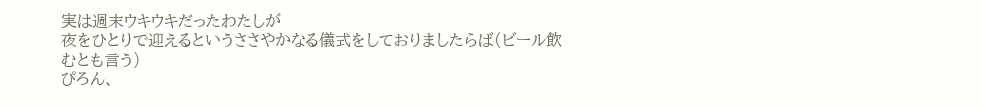実は週末ウキウキだったわたしが
夜をひとりで迎えるというささやかなる儀式をしておりましたらば(ビール飲むとも言う)
ぴろん、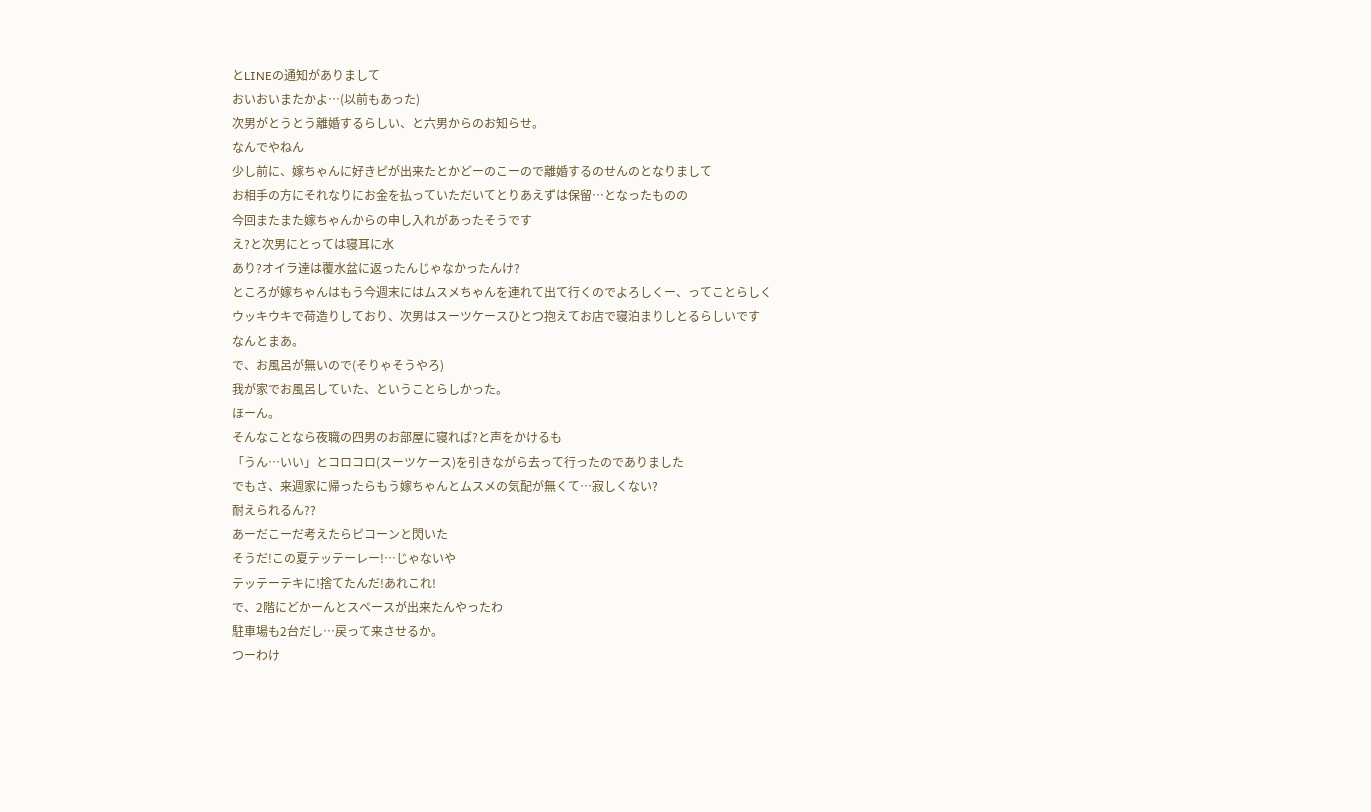とLINEの通知がありまして
おいおいまたかよ…(以前もあった)
次男がとうとう離婚するらしい、と六男からのお知らせ。
なんでやねん
少し前に、嫁ちゃんに好きピが出来たとかどーのこーので離婚するのせんのとなりまして
お相手の方にそれなりにお金を払っていただいてとりあえずは保留…となったものの
今回またまた嫁ちゃんからの申し入れがあったそうです
え?と次男にとっては寝耳に水
あり?オイラ達は覆水盆に返ったんじゃなかったんけ?
ところが嫁ちゃんはもう今週末にはムスメちゃんを連れて出て行くのでよろしくー、ってことらしく
ウッキウキで荷造りしており、次男はスーツケースひとつ抱えてお店で寝泊まりしとるらしいです
なんとまあ。
で、お風呂が無いので(そりゃそうやろ)
我が家でお風呂していた、ということらしかった。
ほーん。
そんなことなら夜職の四男のお部屋に寝れば?と声をかけるも
「うん…いい」とコロコロ(スーツケース)を引きながら去って行ったのでありました
でもさ、来週家に帰ったらもう嫁ちゃんとムスメの気配が無くて…寂しくない?
耐えられるん??
あーだこーだ考えたらピコーンと閃いた
そうだ!この夏テッテーレー!…じゃないや
テッテーテキに!捨てたんだ!あれこれ!
で、2階にどかーんとスペースが出来たんやったわ
駐車場も2台だし…戻って来させるか。
つーわけ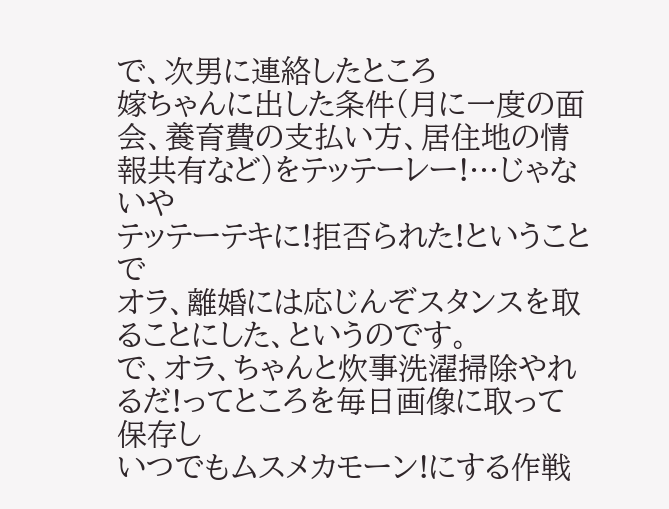で、次男に連絡したところ
嫁ちゃんに出した条件(月に一度の面会、養育費の支払い方、居住地の情報共有など)をテッテーレー!…じゃないや
テッテーテキに!拒否られた!ということで
オラ、離婚には応じんぞスタンスを取ることにした、というのです。
で、オラ、ちゃんと炊事洗濯掃除やれるだ!ってところを毎日画像に取って保存し
いつでもムスメカモーン!にする作戦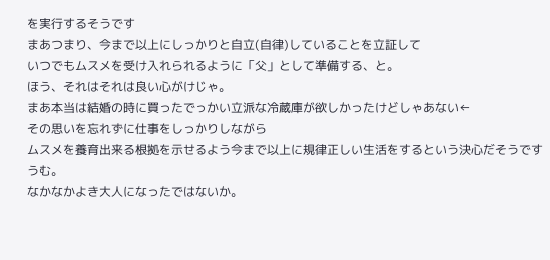を実行するそうです
まあつまり、今まで以上にしっかりと自立(自律)していることを立証して
いつでもムスメを受け入れられるように「父」として準備する、と。
ほう、それはそれは良い心がけじゃ。
まあ本当は結婚の時に買ったでっかい立派な冷蔵庫が欲しかったけどしゃあない←
その思いを忘れずに仕事をしっかりしながら
ムスメを養育出来る根拠を示せるよう今まで以上に規律正しい生活をするという決心だそうです
うむ。
なかなかよき大人になったではないか。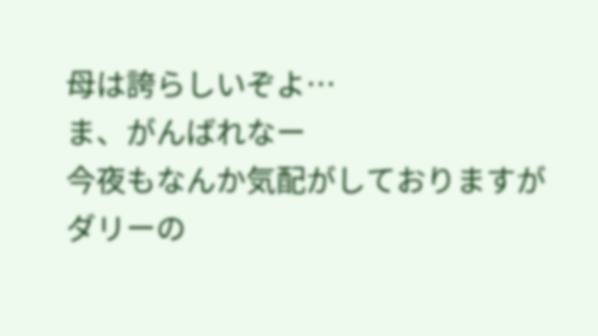母は誇らしいぞよ…
ま、がんばれなー
今夜もなんか気配がしておりますが
ダリーの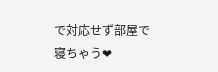で対応せず部屋で寝ちゃう❤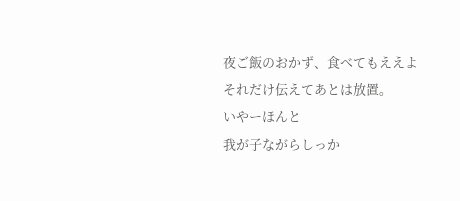夜ご飯のおかず、食べてもええよ
それだけ伝えてあとは放置。
いやーほんと
我が子ながらしっか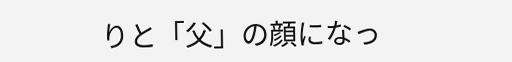りと「父」の顔になっ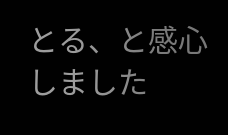とる、と感心しました